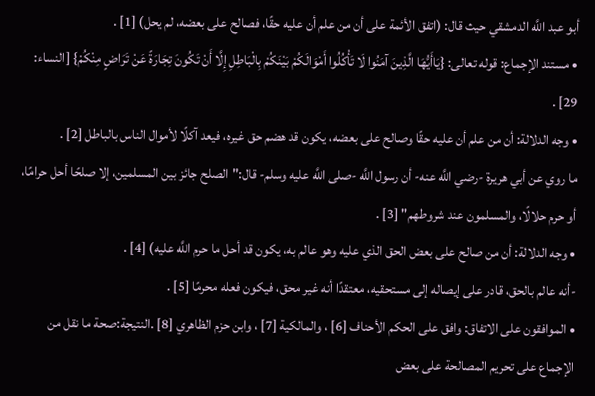أبو عبد اللَّه الدمشقي حيث قال: (اتفق الأئمة على أن من علم أن عليه حقًا، فصالح على بعضه، لم يحل) [1] .
• مستند الإجماع: قوله تعالى: {يَاأَيُّهَا الَّذِينَ آمَنُوا لَا تَأْكُلُوا أَمْوَالَكُمْ بَيْنَكُمْ بِالْبَاطِلِ إِلَّا أَنْ تَكُونَ تِجَارَةً عَنْ تَرَاضٍ مِنْكُمْ} [النساء: 29] .
• وجه الدلالة: أن من علم أن عليه حقًا وصالح على بعضه، يكون قد هضم حق غيره، فيعد آكلًا لأموال الناس بالباطل [2] .
ما روي عن أبي هريرة -رضي اللَّه عنه- أن رسول اللَّه -صلى اللَّه عليه وسلم- قال:"الصلح جائز بين المسلمين، إلا صلحًا أحل حرامًا، أو حرم حلالًا، والمسلمون عند شروطهم" [3] .
• وجه الدلالة: أن من صالح على بعض الحق الذي عليه وهو عالم به، يكون قد أحل ما حرم اللَّه عليه) [4] .
-أنه عالم بالحق، قادر على إيصاله إلى مستحقيه، معتقدًا أنه غير محق، فيكون فعله محرمًا [5] .
• الموافقون على الاتفاق: وافق على الحكم الأحناف [6] ، والمالكية [7] ، وابن حزم الظاهري [8] .النتيجة:صحة ما نقل من الإجماع على تحريم المصالحة على بعض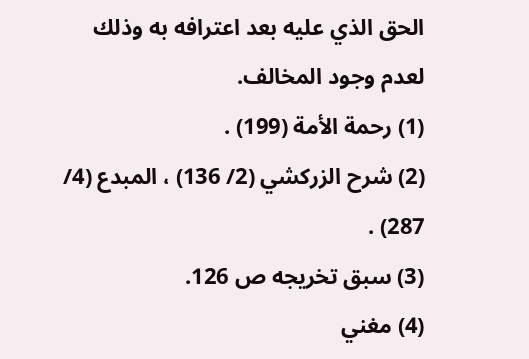الحق الذي عليه بعد اعترافه به وذلك لعدم وجود المخالف.
(1) رحمة الأمة (199) .
(2) شرح الزركشي (2/ 136) ، المبدع (4/ 287) .
(3) سبق تخريجه ص 126.
(4) مغني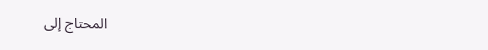المحتاج إلى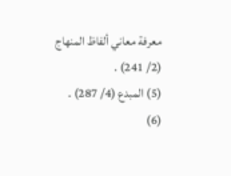معرفة معاني ألفاظ المنهاج (2/ 241) .
(5) المبدع (4/ 287) .
(6)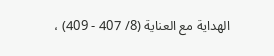الهداية مع العناية (8/ 407 - 409) ،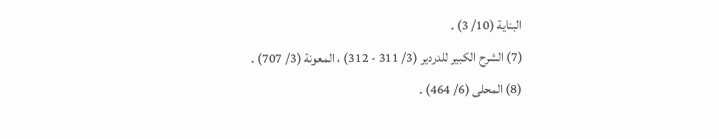البناية (10/ 3) .
(7) الشرح الكبير للدردير (3/ 311 - 312) ، المعونة (3/ 707) .
(8) المحلى (6/ 464) .